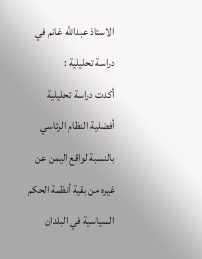الاستاذ عبدالله غانم في دراسة تحليلية :
أكدت دراسة تحليلية أفضلية النظام الرئاسي بالنسبة لواقع اليمن عن غيره من بقية أنظمة الحكم السياسية في البلدان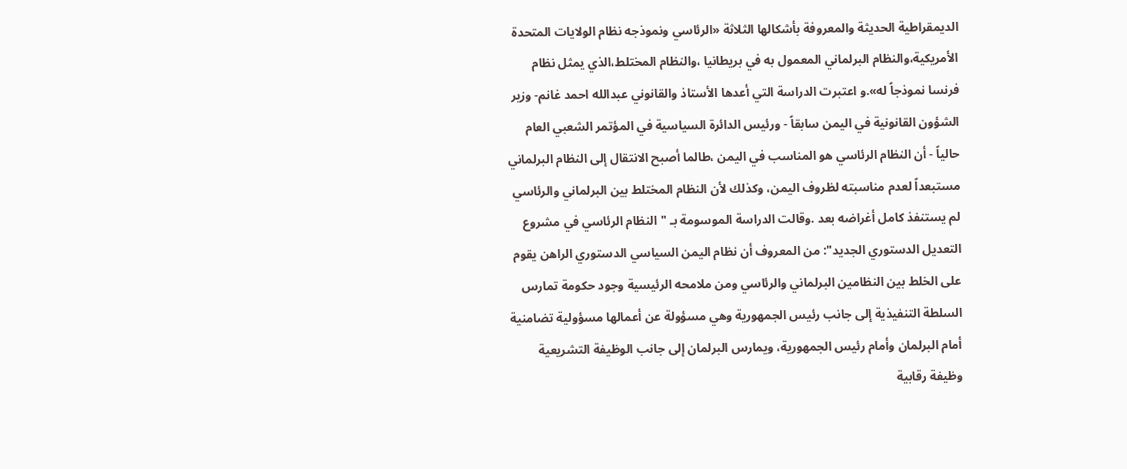الديمقراطية الحديثة والمعروفة بأشكالها الثلاثة «الرئاسي ونموذجه نظام الولايات المتحدة الأمريكية،والنظام البرلماني المعمول به في بريطانيا ،والنظام المختلط،الذي يمثل نظام فرنسا نموذجاً له».و اعتبرت الدراسة التي أعدها الأستاذ والقانوني عبدالله احمد غانم- وزير الشؤون القانونية في اليمن سابقاً - ورئيس الدائرة السياسية في المؤتمر الشعبي العام حالياً - أن النظام الرئاسي هو المناسب في اليمن ،طالما أصبح الانتقال إلى النظام البرلماني مستبعداً لعدم مناسبته لظروف اليمن، وكذلك لأن النظام المختلط بين البرلماني والرئاسي لم يستنفذ كامل أغراضه بعد .وقالت الدراسة الموسومة بـ "النظام الرئاسي في مشروع التعديل الدستوري الجديد": من المعروف أن نظام اليمن السياسي الدستوري الراهن يقوم على الخلط بين النظامين البرلماني والرئاسي ومن ملامحه الرئيسية وجود حكومة تمارس السلطة التنفيذية إلى جانب رئيس الجمهورية وهي مسؤولة عن أعمالها مسؤولية تضامنية أمام البرلمان وأمام رئيس الجمهورية، ويمارس البرلمان إلى جانب الوظيفة التشريعية وظيفة رقابية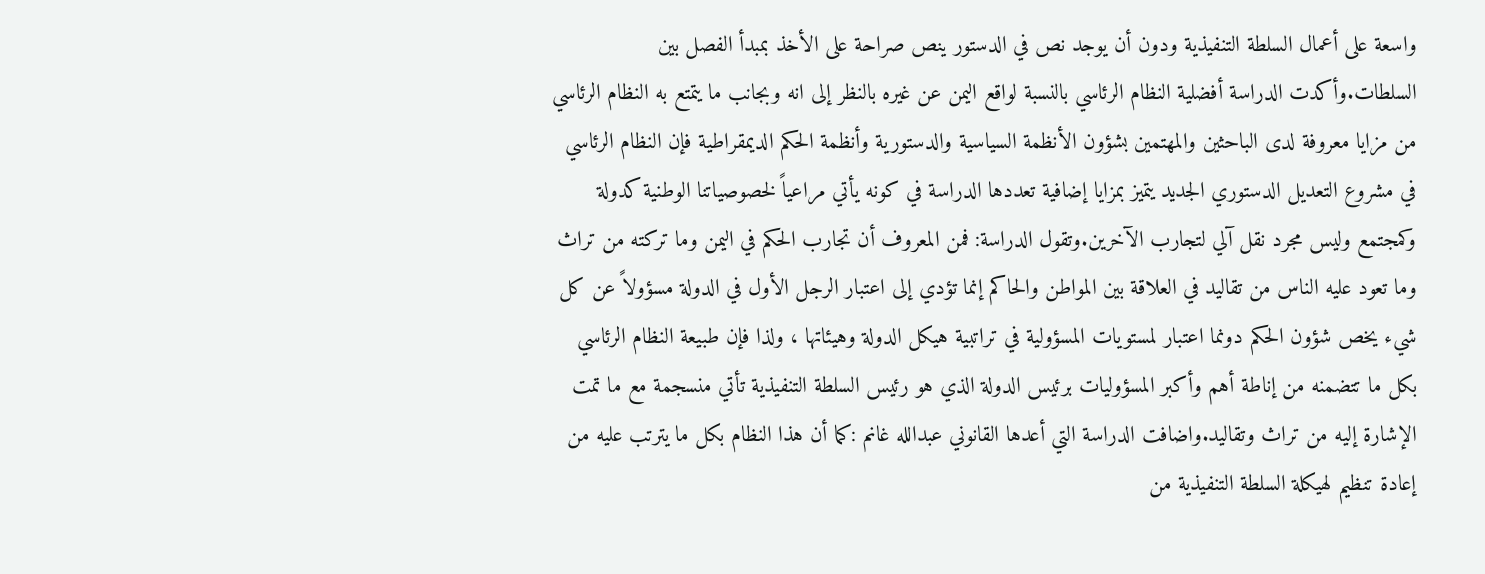واسعة على أعمال السلطة التنفيذية ودون أن يوجد نص في الدستور ينص صراحة على الأخذ بمبدأ الفصل بين السلطات.وأكدت الدراسة أفضلية النظام الرئاسي بالنسبة لواقع اليمن عن غيره بالنظر إلى انه وبجانب ما يتمتع به النظام الرئاسي من مزايا معروفة لدى الباحثين والمهتمين بشؤون الأنظمة السياسية والدستورية وأنظمة الحكم الديمقراطية فإن النظام الرئاسي في مشروع التعديل الدستوري الجديد يتميز بمزايا إضافية تعددها الدراسة في كونه يأتي مراعياً لخصوصياتنا الوطنية كدولة وكمجتمع وليس مجرد نقل آلي لتجارب الآخرين.وتقول الدراسة: فمن المعروف أن تجارب الحكم في اليمن وما تركته من تراث وما تعود عليه الناس من تقاليد في العلاقة بين المواطن والحاكم إنما تؤدي إلى اعتبار الرجل الأول في الدولة مسؤولاً عن كل شيء يخص شؤون الحكم دونما اعتبار لمستويات المسؤولية في تراتبية هيكل الدولة وهيئاتها ، ولذا فإن طبيعة النظام الرئاسي بكل ما تتضمنه من إناطة أهم وأكبر المسؤوليات برئيس الدولة الذي هو رئيس السلطة التنفيذية تأتي منسجمة مع ما تمت الإشارة إليه من تراث وتقاليد.واضافت الدراسة التي أعدها القانوني عبدالله غانم :كما أن هذا النظام بكل ما يترتب عليه من إعادة تنظيم لهيكلة السلطة التنفيذية من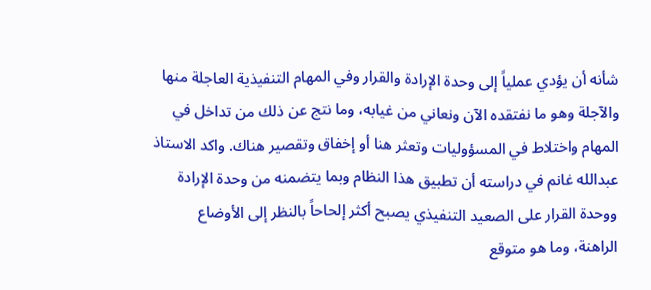شأنه أن يؤدي عملياً إلى وحدة الإرادة والقرار وفي المهام التنفيذية العاجلة منها والآجلة وهو ما نفتقده الآن ونعاني من غيابه، وما نتج عن ذلك من تداخل في المهام واختلاط في المسؤوليات وتعثر هنا أو إخفاق وتقصير هناك. واكد الاستاذ عبدالله غانم في دراسته أن تطبيق هذا النظام وبما يتضمنه من وحدة الإرادة ووحدة القرار على الصعيد التنفيذي يصبح أكثر إلحاحاً بالنظر إلى الأوضاع الراهنة، وما هو متوقع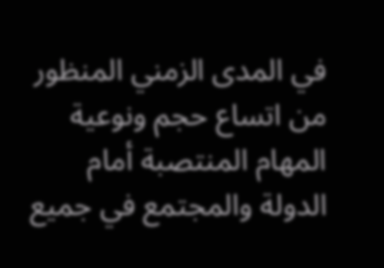في المدى الزمني المنظور من اتساع حجم ونوعية المهام المنتصبة أمام الدولة والمجتمع في جميع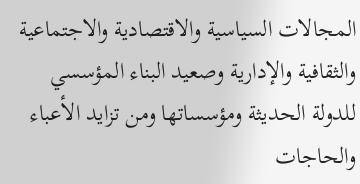المجالات السياسية والاقتصادية والاجتماعية والثقافية والإدارية وصعيد البناء المؤسسي للدولة الحديثة ومؤسساتها ومن تزايد الأعباء والحاجات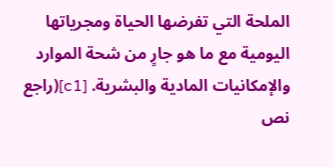الملحة التي تفرضها الحياة ومجرياتها اليومية مع ما هو جارٍ من شحة الموارد والإمكانيات المادية والبشرية. [c1](راجع نص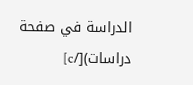الدراسة في صفحة دراسات)[/c]